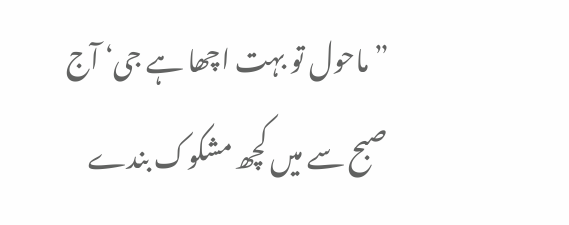”ماحول تو بہت اچھا ہے جی‘ آج صبح سے میں کچھ مشکوک بندے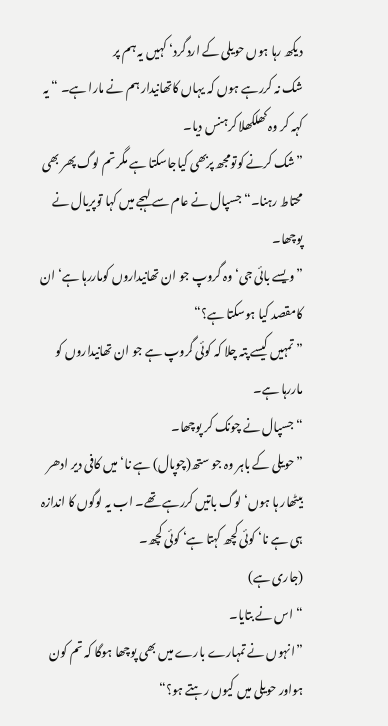دیکھ رہا ہوں حویلی کے اردگرد‘ کہیں یہ ہم پر
شک نہ کررہے ہوں کہ یہاں کاتھانیدار ہم نے مارا ہے۔ “ یہ کہہ کر وہ کھلکھلا کرہنس دیا۔
”شک کرنے کوتومجھ پربھی کیاجاسکتا ہے مگر تم لوگ پھر بھی محتاط رہنا۔“ جسپال نے عام سے لہجے میں کہا توپریال نے پوچھا۔
”ویسے بائی جی‘ وہ گروپ جو ان تھانیداروں کوماررہا ہے‘ ان کامقصد کیا ہوسکتا ہے؟“
”تمہیں کیسے پتہ چلا کہ کوئی گروپ ہے جو ان تھانیداروں کو ماررہا ہے۔
“ جسپال نے چونک کر پوچھا۔
”حویلی کے باہر وہ جو ستھ(چوپال) ہے نا‘ میں کافی دیر ادھر بیٹھار ہا ہوں‘ لوگ باتیں کررہے تھے۔ اب یہ لوگوں کا اندازہ ہی ہے نا‘ کوئی کچھ کہتا ہے‘ کوئی کچھ۔
(جاری ہے)
“ اس نے بتایا۔
”انہوں نے تمہارے بارے میں بھی پوچھا ہوگا کہ تم کون ہواور حویلی میں کیوں رہتے ہو؟“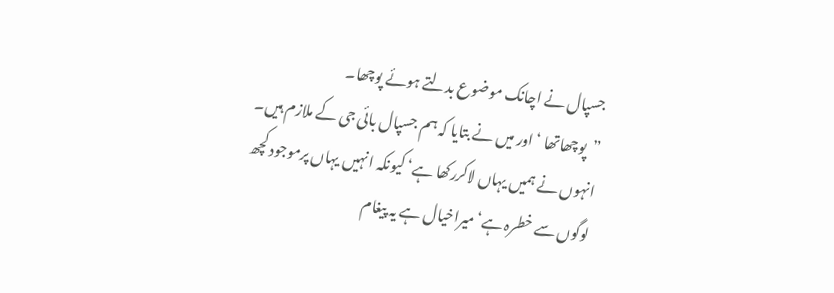جسپال نے اچانک موضوع بدلتے ہوئے پوچھا۔
”پوچھاتھا ‘اور میں نے بتایا کہ ہم جسپال بائی جی کے ملازم ہیں۔
انہوں نے ہمیں یہاں لاکررکھا ہے‘ کیونکہ انہیں یہاں پرموجود کچھ لوگوں سے خطرہ ہے‘میراخیال ہے یہ پیغام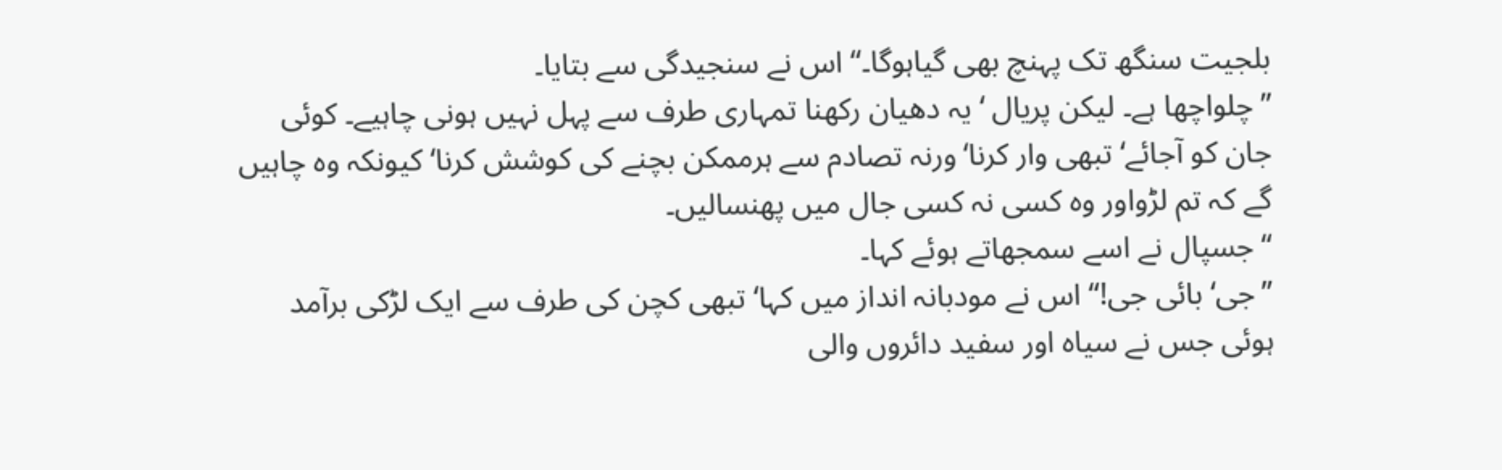بلجیت سنگھ تک پہنچ بھی گیاہوگا۔“ اس نے سنجیدگی سے بتایا۔
”چلواچھا ہے۔ لیکن پریال ‘ یہ دھیان رکھنا تمہاری طرف سے پہل نہیں ہونی چاہیے۔ کوئی جان کو آجائے‘ تبھی وار کرنا‘ورنہ تصادم سے ہرممکن بچنے کی کوشش کرنا‘ کیونکہ وہ چاہیں گے کہ تم لڑواور وہ کسی نہ کسی جال میں پھنسالیں۔
“جسپال نے اسے سمجھاتے ہوئے کہا۔
”جی‘ بائی جی!“ اس نے مودبانہ انداز میں کہا‘ تبھی کچن کی طرف سے ایک لڑکی برآمد ہوئی جس نے سیاہ اور سفید دائروں والی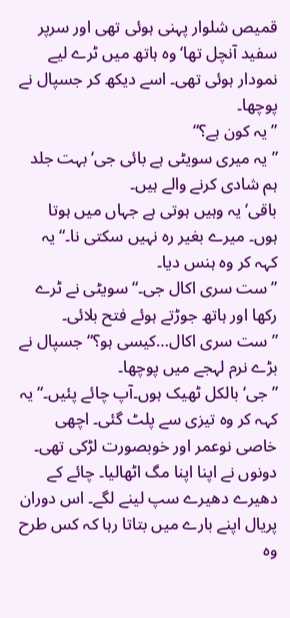قمیص شلوار پہنی ہوئی تھی اور سرپر سفید آنچل تھا‘ وہ ہاتھ میں ٹرے لیے نمودار ہوئی تھی۔ اسے دیکھ کر جسپال نے پوچھا۔
”یہ کون ہے؟“
”یہ میری سویٹی ہے بائی جی‘ بہت جلد ہم شادی کرنے والے ہیں۔
باقی‘یہ وہیں ہوتی ہے جہاں میں ہوتا ہوں۔ میرے بغیر رہ نہیں سکتی نا۔“ یہ کہہ کر وہ ہنس دیا۔
”ست سری اکال جی۔“سویٹی نے ٹرے رکھا اور ہاتھ جوڑتے ہوئے فتح بلائی۔
”ست سری اکال…کیسی ہو؟“ جسپال نے بڑے نرم لہجے میں پوچھا۔
”جی‘بالکل ٹھیک ہوں۔آپ چائے پئیں۔“ یہ کہہ کر وہ تیزی سے پلٹ گئی۔ اچھی خاصی نوعمر اور خوبصورت لڑکی تھی۔
دونوں نے اپنا اپنا مگ اٹھالیا۔ چائے کے دھیرے دھیرے سپ لینے لگے۔ اس دوران پریال اپنے بارے میں بتاتا رہا کہ کس طرح وہ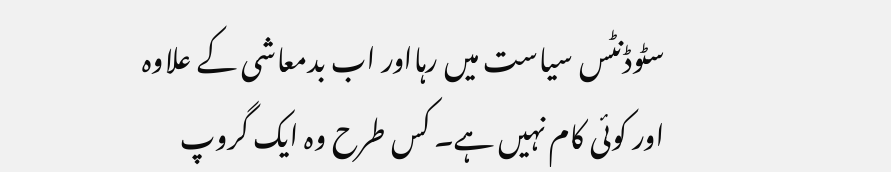سٹوڈنٹس سیاست میں رہااور اب بدمعاشی کے علاوہ اور کوئی کام نہیں ہے۔ کس طرح وہ ایک گروپ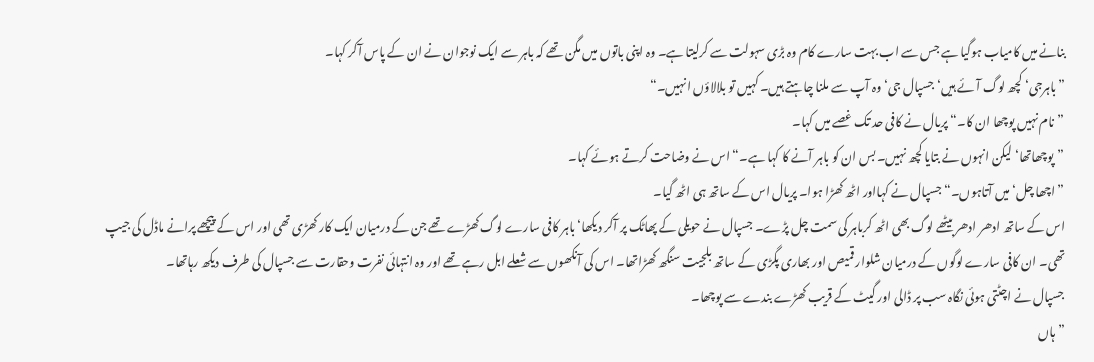بنانے میں کامیاب ہوگیا ہے جس سے اب بہت سارے کام وہ بڑی سہولت سے کرلیتا ہے۔ وہ اپنی باتوں میں مگن تھے کہ باہر سے ایک نوجوان نے ان کے پاس آکر کہا۔
”باہرجی‘ کچھ لوگ آئے ہیں‘ جسپال جی‘ وہ آپ سے ملنا چاہتے ہیں۔ کہیں تو بلالاؤں انہیں۔“
”نام نہیں پوچھا ان کا۔“ پریال نے کافی حد تک غصے میں کہا۔
”پوچھاتھا‘ لیکن انہوں نے بتایا کچھ نہیں۔ بس ان کو باہر آنے کا کہا ہے۔“ اس نے وضاحت کرتے ہوئے کہا۔
”اچھا چل‘ میں آتاہوں۔“ جسپال نے کہااور اٹھ کھڑا ہوا۔ پریال اس کے ساتھ ہی اٹھ گیا۔
اس کے ساتھ ادھر ادھر بیٹھے لوگ بھی اٹھ کرباہر کی سمت چل پڑے۔ جسپال نے حویلی کے پھاٹک پر آکر دیکھا‘ باہر کافی سارے لوگ کھڑے تھے جن کے درمیان ایک کار کھڑی تھی اور اس کے پیچھے پرانے ماڈل کی جیپ تھی۔ ان کافی سارے لوگوں کے درمیان شلوار قمیص اور بھاری پگڑی کے ساتھ بلجیت سنگھ کھڑاتھا۔ اس کی آنکھوں سے شعلے ابل رہے تھے اور وہ انتہائی نفرت وحقارت سے جسپال کی طرف دیکھ رہاتھا۔
جسپال نے اچٹتی ہوئی نگاہ سب پر ڈالی اور گیٹ کے قریب کھڑے بندے سے پوچھا۔
”ہاں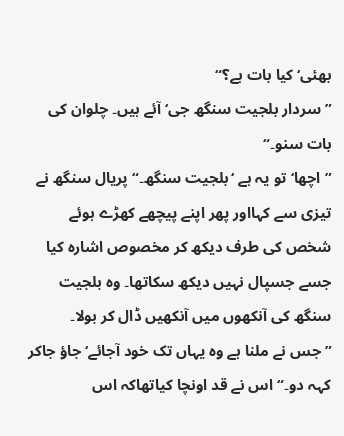بھئی‘ کیا بات ہے؟“
”سردار بلجیت سنگھ جی‘ آئے ہیں۔ چلوان کی بات سنو۔“
”اچھا‘ تو یہ ہے ‘بلجیت سنگھ۔“ پریال سنگھ نے تیزی سے کہااور پھر اپنے پیچھے کھڑے ہوئے شخص کی طرف دیکھ کر مخصوص اشارہ کیا جسے جسپال نہیں دیکھ سکاتھا۔ وہ بلجیت سنگھ کی آنکھوں میں آنکھیں ڈال کر بولا۔
”جس نے ملنا ہے وہ یہاں تک خود آجائے‘ جاؤ جاکر کہہ دو۔“ اس نے قد اونچا کیاتھاکہ اس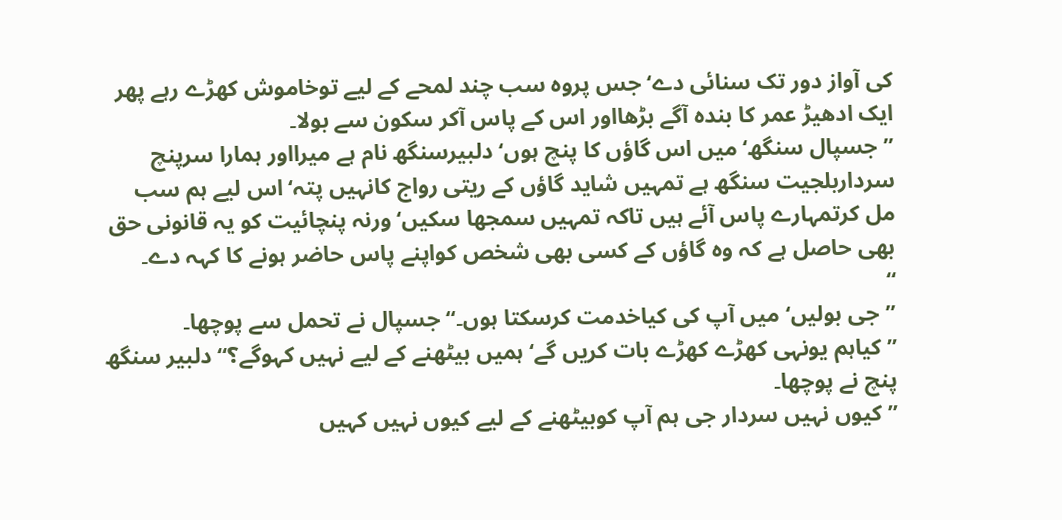کی آواز دور تک سنائی دے‘ جس پروہ سب چند لمحے کے لیے توخاموش کھڑے رہے پھر ایک ادھیڑ عمر کا بندہ آگے بڑھااور اس کے پاس آکر سکون سے بولا۔
”جسپال سنگھ‘ میں اس گاؤں کا پنچ ہوں‘ دلبیرسنگھ نام ہے میرااور ہمارا سرپنچ سرداربلجیت سنگھ ہے تمہیں شاید گاؤں کے ریتی رواج کانہیں پتہ‘ اس لیے ہم سب مل کرتمہارے پاس آئے ہیں تاکہ تمہیں سمجھا سکیں‘ ورنہ پنچائیت کو یہ قانونی حق بھی حاصل ہے کہ وہ گاؤں کے کسی بھی شخص کواپنے پاس حاضر ہونے کا کہہ دے۔
“
”جی بولیں‘ میں آپ کی کیاخدمت کرسکتا ہوں۔“ جسپال نے تحمل سے پوچھا۔
”کیاہم یونہی کھڑے کھڑے بات کریں گے‘ ہمیں بیٹھنے کے لیے نہیں کہوگے؟“ دلبیر سنگھ پنچ نے پوچھا۔
”کیوں نہیں سردار جی ہم آپ کوبیٹھنے کے لیے کیوں نہیں کہیں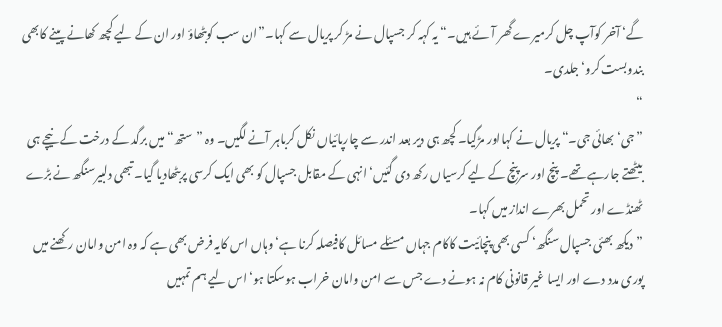گے‘ آخر کوآپ چل کرمیرے گھر آئے ہیں۔“ یہ کہہ کر جسپال نے مڑ کر پریال سے کہا۔”ان سب کوبٹھاؤ اور ان کے لیے کچھ کھانے پینے کابھی بندوبست کرو‘ جلدی۔
“
”جی‘بھائی جی۔“ پریال نے کہااور مڑگیا۔ کچھ ہی دیر بعد اندر سے چارپائیاں نکل کرباہر آنے لگیں۔ وہ ”ستھ“ میں برگد کے درخت کے نیچے ہی بیٹھتے جارہے تھے۔ پنچ اور سرپنچ کے لیے کرسیاں رکھ دی گئیں‘ انہی کے مقابل جسپال کو بھی ایک کرسی پربٹھادیا گیا۔ تبھی دلبیرسنگھ نے بڑے ٹھنڈے اور تحمل بھرے انداز میں کہا۔
”دیکھ بھئی جسپال سنگھ‘ کسی بھی پنچائیت کاکام جہاں مسئلے مسائل کافیصلہ کرنا ہے‘ وہاں اس کایہ فرض بھی ہے کہ وہ امن وامان رکھنے میں پوری مدد دے اور ایسا غیر قانونی کام نہ ہونے دے جس سے امن وامان خراب ہوسکتا ہو‘ اس لیے ہم تمہیں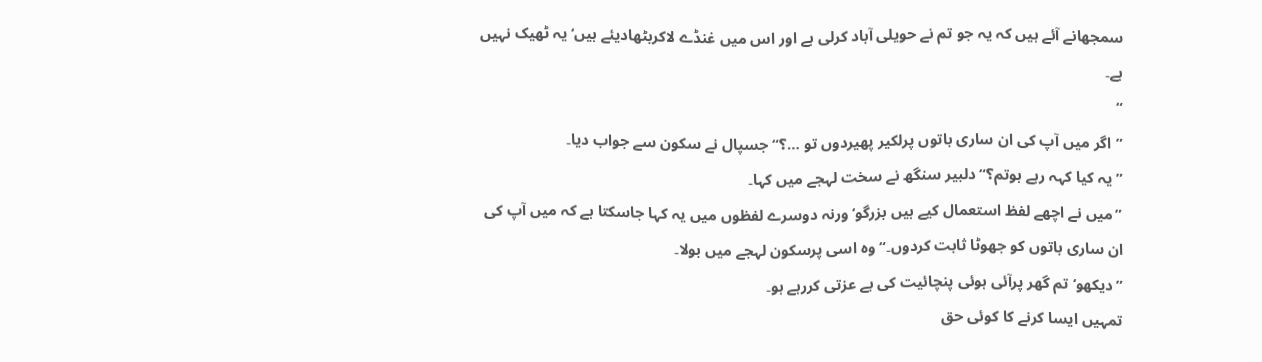سمجھانے آئے ہیں کہ یہ جو تم نے حویلی آباد کرلی ہے اور اس میں غنڈے لاکربٹھادیئے ہیں‘ یہ ٹھیک نہیں ہے۔
“
”اگر میں آپ کی ان ساری باتوں پرلکیر پھیردوں تو …؟“ جسپال نے سکون سے جواب دیا۔
”یہ کیا کہہ رہے ہوتم؟“دلبیر سنگھ نے سخت لہجے میں کہا۔
”میں نے اچھے لفظ استعمال کیے ہیں بزرگو‘ ورنہ دوسرے لفظوں میں یہ کہا جاسکتا ہے کہ میں آپ کی ان ساری باتوں کو جھوٹا ثابت کردوں۔“ وہ اسی پرسکون لہجے میں بولا۔
”دیکھو‘ تم گھر پرآئی ہوئی پنچائیت کی بے عزتی کررہے ہو۔
تمہیں ایسا کرنے کا کوئی حق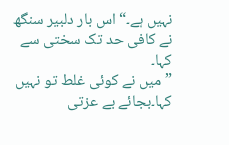نہیں ہے۔“ اس بار دلبیر سنگھ نے کافی حد تک سختی سے کہا۔
”میں نے کوئی غلط تو نہیں کہا۔بجائے بے عزتی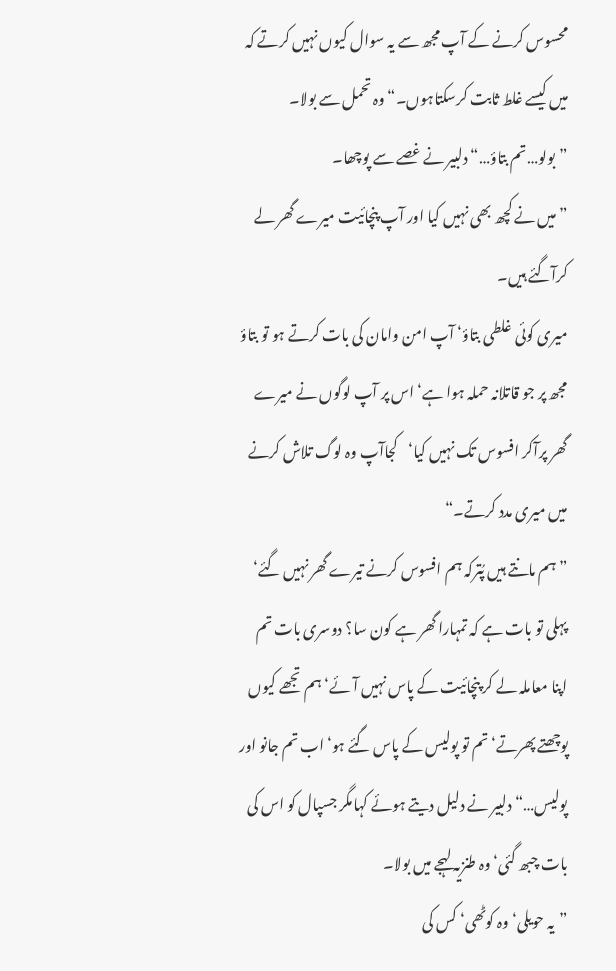محسوس کرنے کے آپ مجھ سے یہ سوال کیوں نہیں کرتے کہ میں کیسے غلط ثابت کرسکتاہوں۔“ وہ تحمل سے بولا۔
”بولو…تم بتاؤ…“ دلبیر نے غصے سے پوچھا۔
”میں نے کچھ بھی نہیں کیا اور آپ پنچائیت میرے گھر لے کرآگئے ہیں۔
میری کوئی غلطی بتاؤ‘ آپ امن وامان کی بات کرتے ہو تو بتاؤ مجھ پر جو قاتلانہ حملہ ہوا ہے‘ اس پر آپ لوگوں نے میرے گھر پرآکر افسوس تک نہیں کیا‘کجاآپ وہ لوگ تلاش کرنے میں میری مدد کرتے۔“
”ہم مانتے ہیں پُترکہ ہم افسوس کرنے تیرے گھر نہیں گئے‘ پہلی تو بات ہے کہ تمہارا گھر ہے کون سا؟ دوسری بات تم اپنا معاملہ لے کر پنچائیت کے پاس نہیں آئے‘ ہم تجھے کیوں پوچھتے پھرتے‘تم تو پولیس کے پاس گئے ہو‘ اب تم جانو اور پولیس…“ دلبیر نے دلیل دیتے ہوئے کہامگر جسپال کو اس کی بات چبھ گئی‘ وہ طنزیہ لہجے میں بولا۔
”یہ حویلی‘ وہ کوٹھی‘ کس کی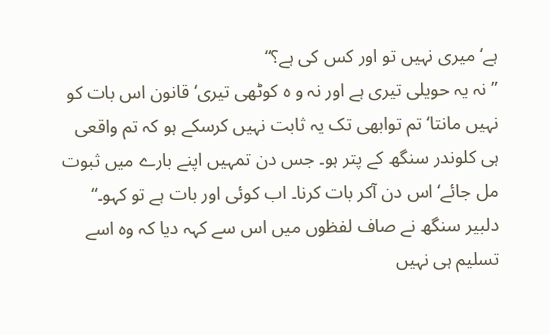ہے‘ میری نہیں تو اور کس کی ہے؟“
”نہ یہ حویلی تیری ہے اور نہ و ہ کوٹھی تیری‘ قانون اس بات کو نہیں مانتا‘ تم توابھی تک یہ ثابت نہیں کرسکے ہو کہ تم واقعی ہی کلوندر سنگھ کے پتر ہو۔ جس دن تمہیں اپنے بارے میں ثبوت مل جائے‘ اس دن آکر بات کرنا۔ اب کوئی اور بات ہے تو کہو۔“ دلبیر سنگھ نے صاف لفظوں میں اس سے کہہ دیا کہ وہ اسے تسلیم ہی نہیں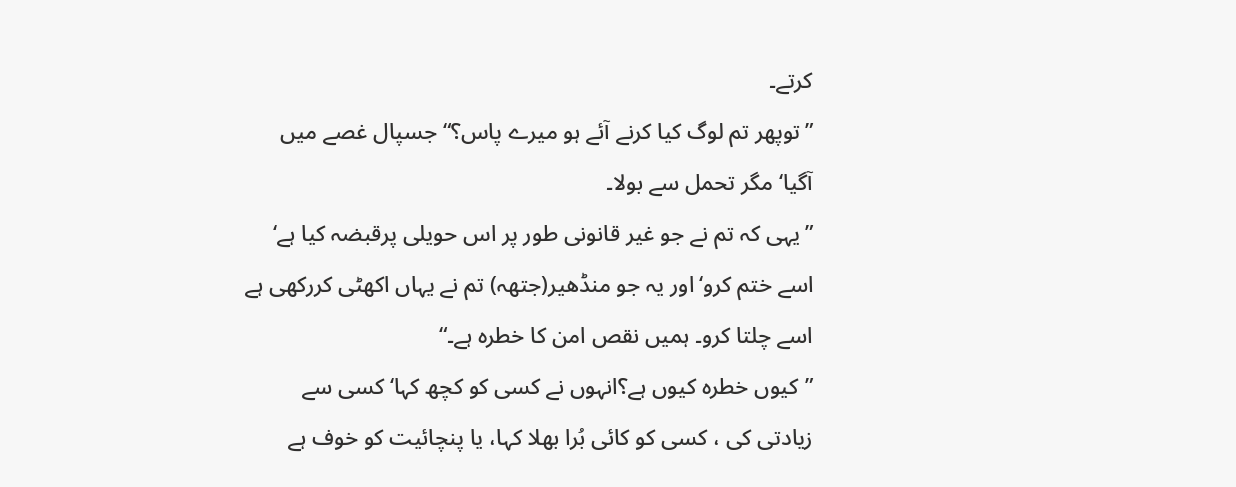کرتے۔
”توپھر تم لوگ کیا کرنے آئے ہو میرے پاس؟“ جسپال غصے میں آگیا‘ مگر تحمل سے بولا۔
”یہی کہ تم نے جو غیر قانونی طور پر اس حویلی پرقبضہ کیا ہے‘ اسے ختم کرو‘اور یہ جو منڈھیر(جتھہ) تم نے یہاں اکھٹی کررکھی ہے اسے چلتا کرو۔ ہمیں نقص امن کا خطرہ ہے۔“
”کیوں خطرہ کیوں ہے؟انہوں نے کسی کو کچھ کہا‘ کسی سے زیادتی کی ، کسی کو کائی بُرا بھلا کہا، یا پنچائیت کو خوف ہے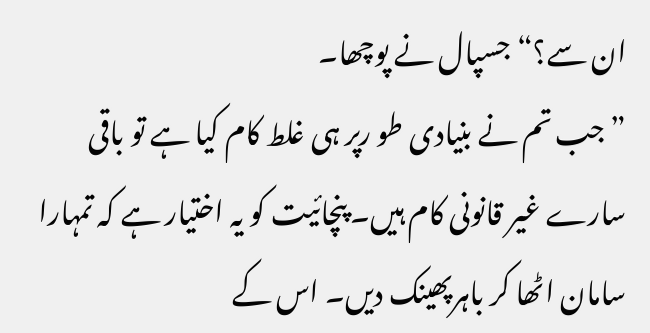ان سے؟“جسپال نے پوچھا۔
”جب تم نے بنیادی طو رپر ہی غلط کام کیا ہے تو باقی سارے غیر قانونی کام ہیں۔ پنچائیت کو یہ اختیار ہے کہ تمہارا سامان اٹھا کر باہرپھینک دیں۔ اس کے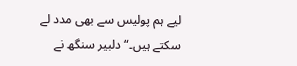لیے ہم پولیس سے بھی مدد لے سکتے ہیں۔“ دلبیر سنگھ نے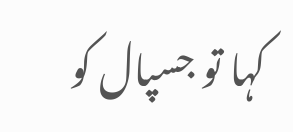کہا تو جسپال کو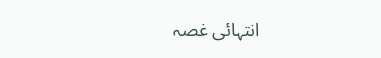انتہائی غصہ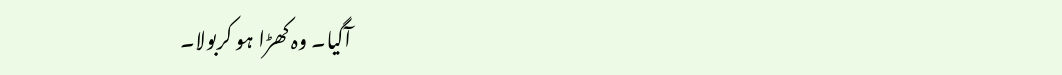آگیا۔ وہ کھڑا ہو کربولا۔